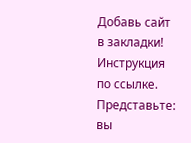Добавь сайт в закладки! Инструкция по ссылке.
Представьте: вы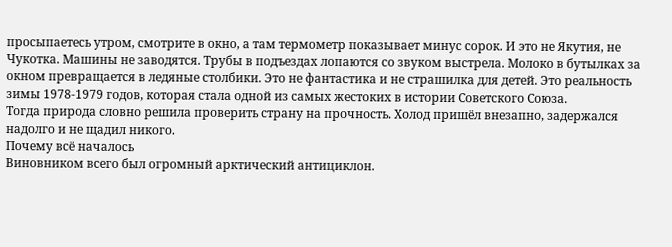просыпаетесь утром, смотрите в окно, а там термометр показывает минус сорок. И это не Якутия, не Чукотка. Машины не заводятся. Трубы в подъездах лопаются со звуком выстрела. Молоко в бутылках за окном превращается в ледяные столбики. Это не фантастика и не страшилка для детей. Это реальность зимы 1978-1979 годов, которая стала одной из самых жестоких в истории Советского Союза.
Тогда природа словно решила проверить страну на прочность. Холод пришёл внезапно, задержался надолго и не щадил никого.
Почему всё началось
Виновником всего был огромный арктический антициклон.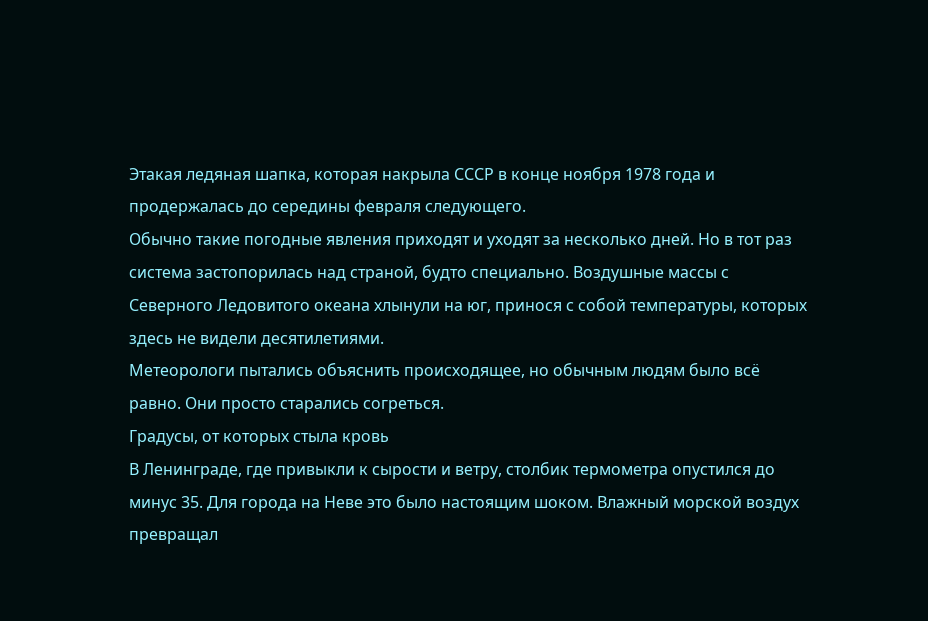Этакая ледяная шапка, которая накрыла СССР в конце ноября 1978 года и продержалась до середины февраля следующего.
Обычно такие погодные явления приходят и уходят за несколько дней. Но в тот раз система застопорилась над страной, будто специально. Воздушные массы с Северного Ледовитого океана хлынули на юг, принося с собой температуры, которых здесь не видели десятилетиями.
Метеорологи пытались объяснить происходящее, но обычным людям было всё равно. Они просто старались согреться.
Градусы, от которых стыла кровь
В Ленинграде, где привыкли к сырости и ветру, столбик термометра опустился до минус 35. Для города на Неве это было настоящим шоком. Влажный морской воздух превращал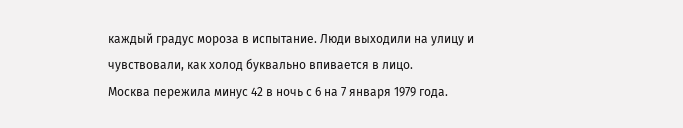каждый градус мороза в испытание. Люди выходили на улицу и чувствовали, как холод буквально впивается в лицо.
Москва пережила минус 42 в ночь с 6 на 7 января 1979 года.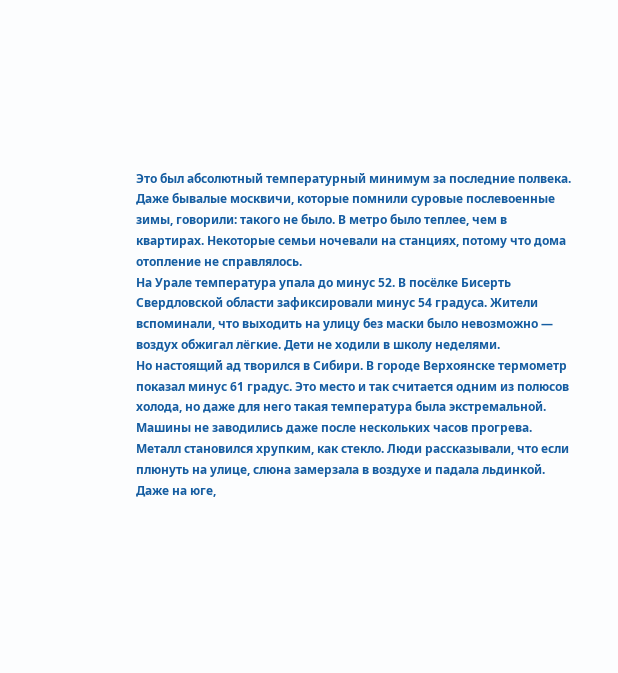Это был абсолютный температурный минимум за последние полвека. Даже бывалые москвичи, которые помнили суровые послевоенные зимы, говорили: такого не было. В метро было теплее, чем в квартирах. Некоторые семьи ночевали на станциях, потому что дома отопление не справлялось.
На Урале температура упала до минус 52. В посёлке Бисерть Свердловской области зафиксировали минус 54 градуса. Жители вспоминали, что выходить на улицу без маски было невозможно — воздух обжигал лёгкие. Дети не ходили в школу неделями.
Но настоящий ад творился в Сибири. В городе Верхоянске термометр показал минус 61 градус. Это место и так считается одним из полюсов холода, но даже для него такая температура была экстремальной. Машины не заводились даже после нескольких часов прогрева. Металл становился хрупким, как стекло. Люди рассказывали, что если плюнуть на улице, слюна замерзала в воздухе и падала льдинкой.
Даже на юге,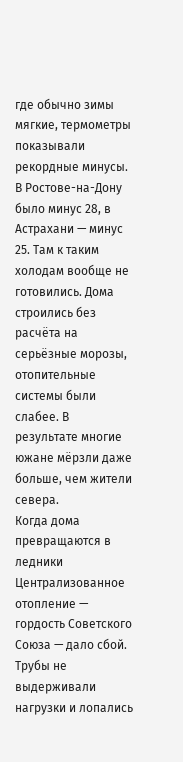где обычно зимы мягкие, термометры показывали рекордные минусы. В Ростове-на-Дону было минус 28, в Астрахани — минус 25. Там к таким холодам вообще не готовились. Дома строились без расчёта на серьёзные морозы, отопительные системы были слабее. В результате многие южане мёрзли даже больше, чем жители севера.
Когда дома превращаются в ледники
Централизованное отопление — гордость Советского Союза — дало сбой. Трубы не выдерживали нагрузки и лопались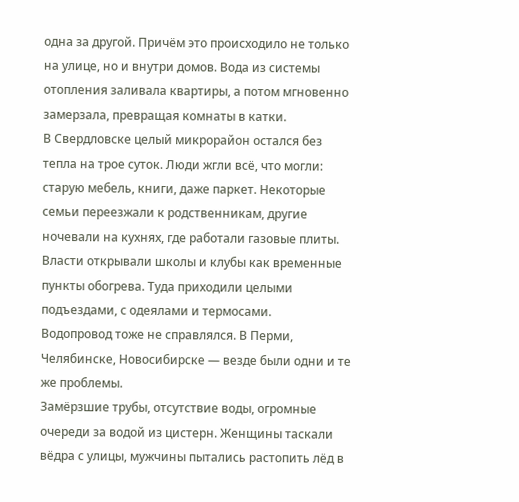одна за другой. Причём это происходило не только на улице, но и внутри домов. Вода из системы отопления заливала квартиры, а потом мгновенно замерзала, превращая комнаты в катки.
В Свердловске целый микрорайон остался без тепла на трое суток. Люди жгли всё, что могли: старую мебель, книги, даже паркет. Некоторые семьи переезжали к родственникам, другие ночевали на кухнях, где работали газовые плиты. Власти открывали школы и клубы как временные пункты обогрева. Туда приходили целыми подъездами, с одеялами и термосами.
Водопровод тоже не справлялся. В Перми, Челябинске, Новосибирске — везде были одни и те же проблемы.
Замёрзшие трубы, отсутствие воды, огромные очереди за водой из цистерн. Женщины таскали вёдра с улицы, мужчины пытались растопить лёд в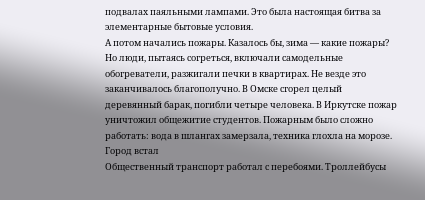подвалах паяльными лампами. Это была настоящая битва за элементарные бытовые условия.
А потом начались пожары. Казалось бы, зима — какие пожары? Но люди, пытаясь согреться, включали самодельные обогреватели, разжигали печки в квартирах. Не везде это заканчивалось благополучно. В Омске сгорел целый деревянный барак, погибли четыре человека. В Иркутске пожар уничтожил общежитие студентов. Пожарным было сложно работать: вода в шлангах замерзала, техника глохла на морозе.
Город встал
Общественный транспорт работал с перебоями. Троллейбусы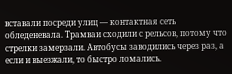вставали посреди улиц — контактная сеть обледеневала. Трамваи сходили с рельсов, потому что стрелки замерзали. Автобусы заводились через раз, а если и выезжали, то быстро ломались.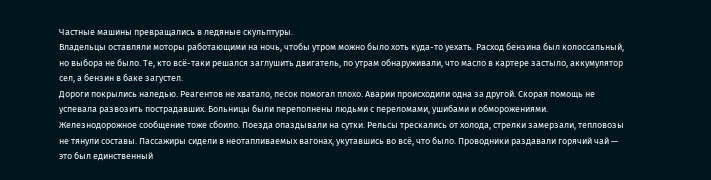Частные машины превращались в ледяные скульптуры.
Владельцы оставляли моторы работающими на ночь, чтобы утром можно было хоть куда-то уехать. Расход бензина был колоссальный, но выбора не было. Те, кто всё-таки решался заглушить двигатель, по утрам обнаруживали, что масло в картере застыло, аккумулятор сел, а бензин в баке загустел.
Дороги покрылись наледью. Реагентов не хватало, песок помогал плохо. Аварии происходили одна за другой. Скорая помощь не успевала развозить пострадавших. Больницы были переполнены людьми с переломами, ушибами и обморожениями.
Железнодорожное сообщение тоже сбоило. Поезда опаздывали на сутки. Рельсы трескались от холода, стрелки замерзали, тепловозы не тянули составы. Пассажиры сидели в неотапливаемых вагонах, укутавшись во всё, что было. Проводники раздавали горячий чай — это был единственный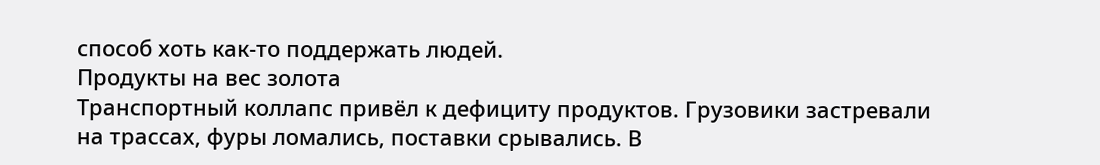способ хоть как-то поддержать людей.
Продукты на вес золота
Транспортный коллапс привёл к дефициту продуктов. Грузовики застревали на трассах, фуры ломались, поставки срывались. В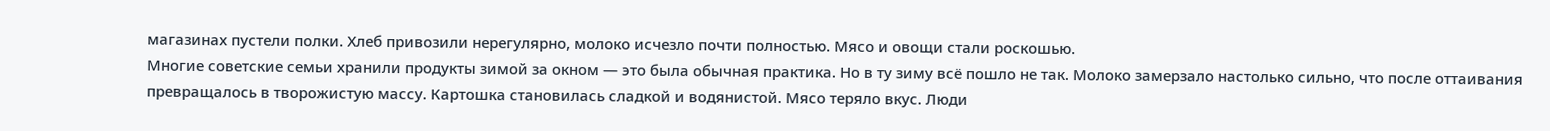магазинах пустели полки. Хлеб привозили нерегулярно, молоко исчезло почти полностью. Мясо и овощи стали роскошью.
Многие советские семьи хранили продукты зимой за окном — это была обычная практика. Но в ту зиму всё пошло не так. Молоко замерзало настолько сильно, что после оттаивания превращалось в творожистую массу. Картошка становилась сладкой и водянистой. Мясо теряло вкус. Люди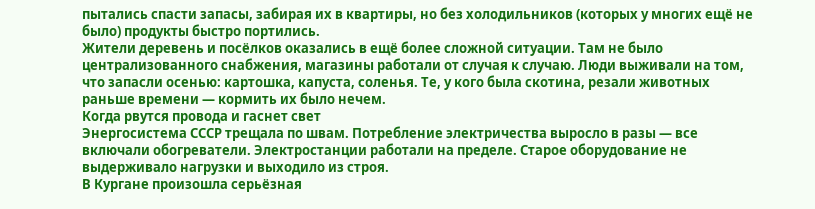пытались спасти запасы, забирая их в квартиры, но без холодильников (которых у многих ещё не было) продукты быстро портились.
Жители деревень и посёлков оказались в ещё более сложной ситуации. Там не было централизованного снабжения, магазины работали от случая к случаю. Люди выживали на том, что запасли осенью: картошка, капуста, соленья. Те, у кого была скотина, резали животных раньше времени — кормить их было нечем.
Когда рвутся провода и гаснет свет
Энергосистема СССР трещала по швам. Потребление электричества выросло в разы — все включали обогреватели. Электростанции работали на пределе. Старое оборудование не выдерживало нагрузки и выходило из строя.
В Кургане произошла серьёзная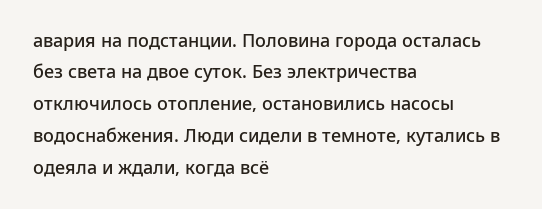авария на подстанции. Половина города осталась без света на двое суток. Без электричества отключилось отопление, остановились насосы водоснабжения. Люди сидели в темноте, кутались в одеяла и ждали, когда всё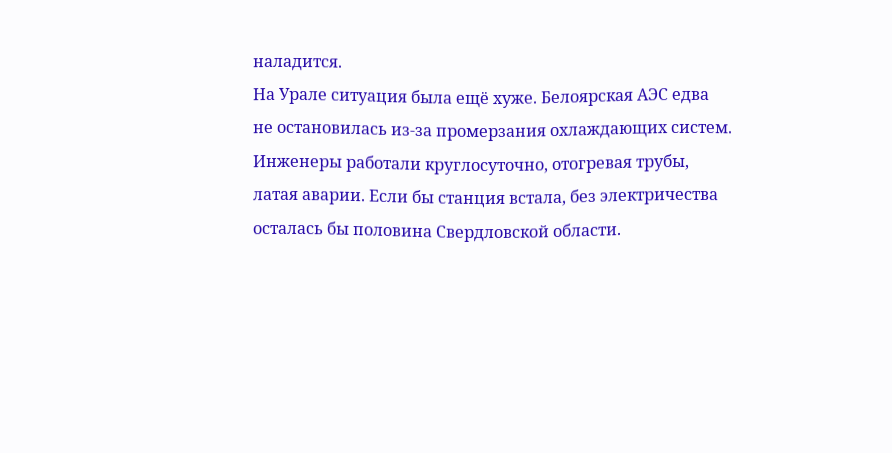наладится.
На Урале ситуация была ещё хуже. Белоярская АЭС едва не остановилась из-за промерзания охлаждающих систем. Инженеры работали круглосуточно, отогревая трубы, латая аварии. Если бы станция встала, без электричества осталась бы половина Свердловской области.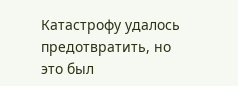Катастрофу удалось предотвратить, но это был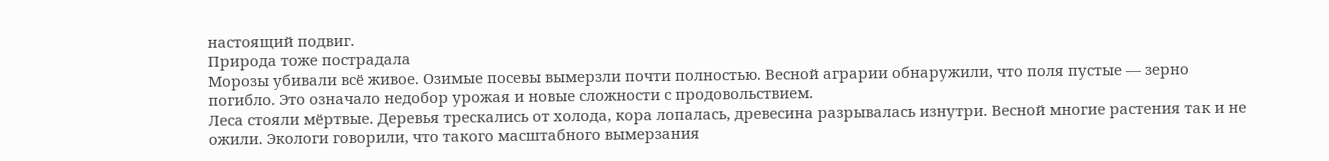настоящий подвиг.
Природа тоже пострадала
Морозы убивали всё живое. Озимые посевы вымерзли почти полностью. Весной аграрии обнаружили, что поля пустые — зерно погибло. Это означало недобор урожая и новые сложности с продовольствием.
Леса стояли мёртвые. Деревья трескались от холода, кора лопалась, древесина разрывалась изнутри. Весной многие растения так и не ожили. Экологи говорили, что такого масштабного вымерзания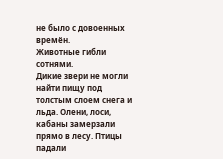не было с довоенных времён.
Животные гибли сотнями.
Дикие звери не могли найти пищу под толстым слоем снега и льда. Олени, лоси, кабаны замерзали прямо в лесу. Птицы падали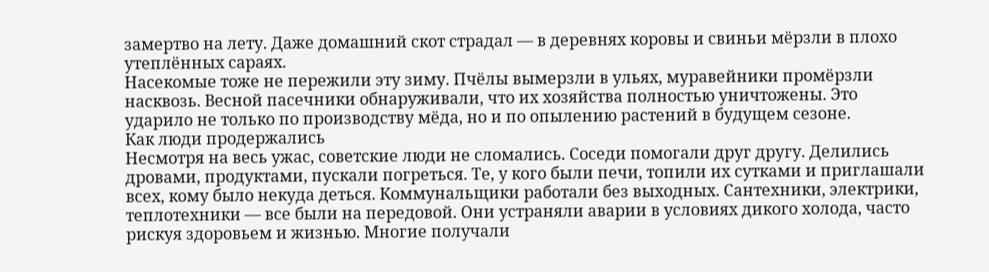замертво на лету. Даже домашний скот страдал — в деревнях коровы и свиньи мёрзли в плохо утеплённых сараях.
Насекомые тоже не пережили эту зиму. Пчёлы вымерзли в ульях, муравейники промёрзли насквозь. Весной пасечники обнаруживали, что их хозяйства полностью уничтожены. Это ударило не только по производству мёда, но и по опылению растений в будущем сезоне.
Как люди продержались
Несмотря на весь ужас, советские люди не сломались. Соседи помогали друг другу. Делились дровами, продуктами, пускали погреться. Те, у кого были печи, топили их сутками и приглашали всех, кому было некуда деться. Коммунальщики работали без выходных. Сантехники, электрики, теплотехники — все были на передовой. Они устраняли аварии в условиях дикого холода, часто рискуя здоровьем и жизнью. Многие получали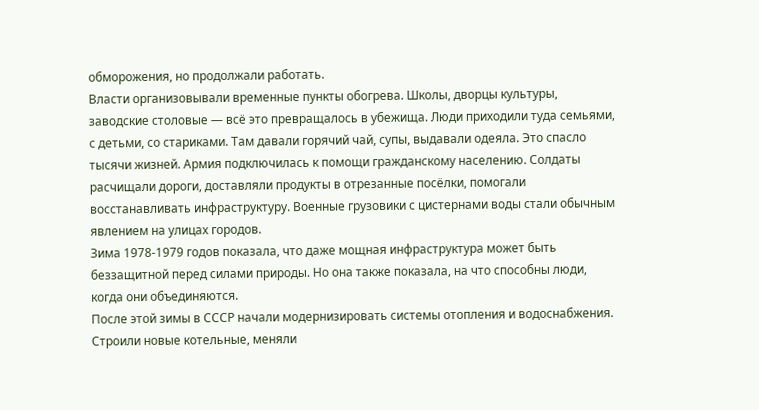обморожения, но продолжали работать.
Власти организовывали временные пункты обогрева. Школы, дворцы культуры, заводские столовые — всё это превращалось в убежища. Люди приходили туда семьями, с детьми, со стариками. Там давали горячий чай, супы, выдавали одеяла. Это спасло тысячи жизней. Армия подключилась к помощи гражданскому населению. Солдаты расчищали дороги, доставляли продукты в отрезанные посёлки, помогали восстанавливать инфраструктуру. Военные грузовики с цистернами воды стали обычным явлением на улицах городов.
Зима 1978-1979 годов показала, что даже мощная инфраструктура может быть беззащитной перед силами природы. Но она также показала, на что способны люди, когда они объединяются.
После этой зимы в СССР начали модернизировать системы отопления и водоснабжения. Строили новые котельные, меняли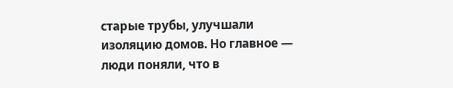старые трубы, улучшали изоляцию домов. Но главное — люди поняли, что в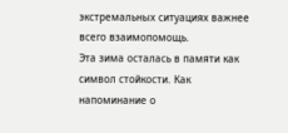экстремальных ситуациях важнее всего взаимопомощь.
Эта зима осталась в памяти как символ стойкости. Как напоминание о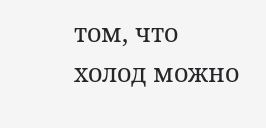том, что холод можно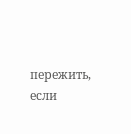пережить, если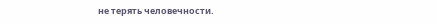не терять человечности.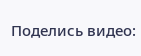Поделись видео: